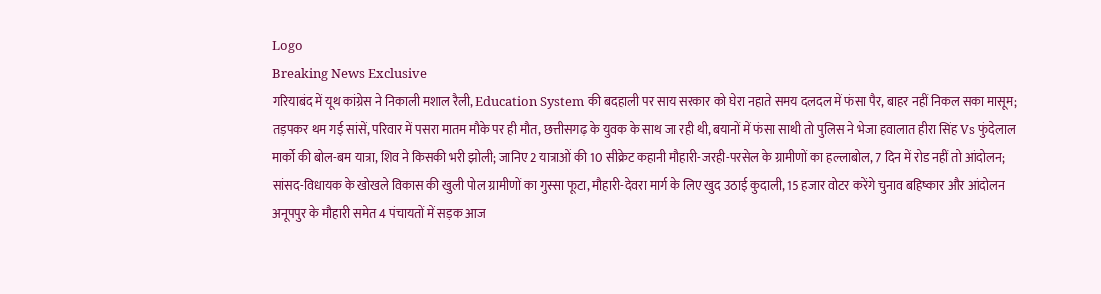Logo
Breaking News Exclusive
गरियाबंद में यूथ कांग्रेस ने निकाली मशाल रैली, Education System की बदहाली पर साय सरकार को घेरा नहाते समय दलदल में फंसा पैर, बाहर नहीं निकल सका मासूम; तड़पकर थम गई सांसें, परिवार में पसरा मातम मौके पर ही मौत, छत्तीसगढ़ के युवक के साथ जा रही थी, बयानों में फंसा साथी तो पुलिस ने भेजा हवालात हीरा सिंह Vs फुंदेलाल मार्को की बोल-बम यात्रा, शिव ने किसकी भरी झोली; जानिए 2 यात्राओं की 10 सीक्रेट कहानी मौहारी-जरही-परसेल के ग्रामीणों का हल्लाबोल, 7 दिन में रोड नहीं तो आंदोलन; सांसद-विधायक के खोखले विकास की खुली पोल ग्रामीणों का गुस्सा फूटा, मौहारी-देवरा मार्ग के लिए खुद उठाई कुदाली, 15 हजार वोटर करेंगे चुनाव बहिष्कार और आंदोलन अनूपपुर के मौहारी समेत 4 पंचायतों में सड़क आज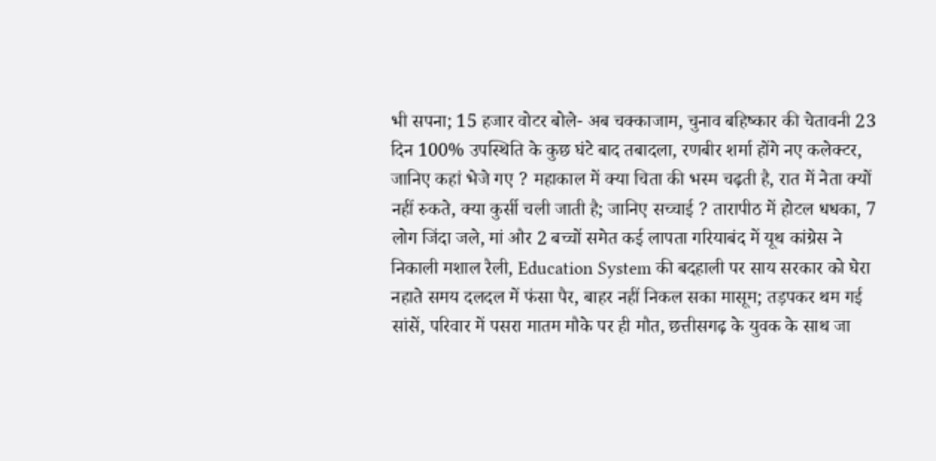भी सपना; 15 हजार वोटर बोले- अब चक्काजाम, चुनाव बहिष्कार की चेतावनी 23 दिन 100% उपस्थिति के कुछ घंटे बाद तबादला, रणबीर शर्मा होंगे नए कलेक्टर, जानिए कहां भेजे गए ? महाकाल में क्या चिता की भस्म चढ़ती है, रात में नेता क्यों नहीं रुकते, क्या कुर्सी चली जाती है; जानिए सच्चाई ? तारापीठ में होटल धधका, 7 लोग जिंदा जले, मां और 2 बच्चों समेत कई लापता गरियाबंद में यूथ कांग्रेस ने निकाली मशाल रैली, Education System की बदहाली पर साय सरकार को घेरा नहाते समय दलदल में फंसा पैर, बाहर नहीं निकल सका मासूम; तड़पकर थम गई सांसें, परिवार में पसरा मातम मौके पर ही मौत, छत्तीसगढ़ के युवक के साथ जा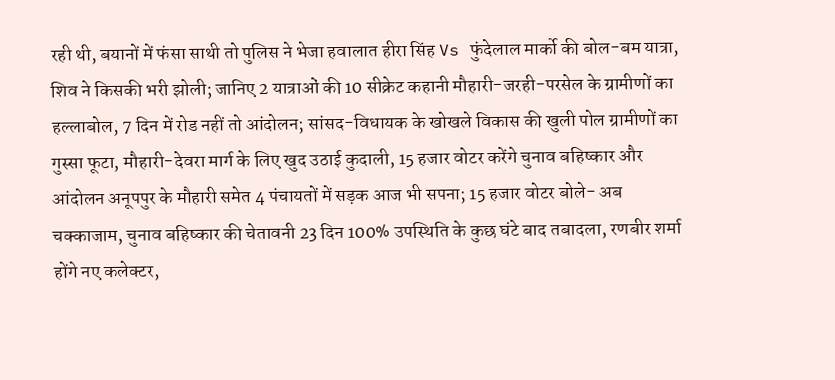रही थी, बयानों में फंसा साथी तो पुलिस ने भेजा हवालात हीरा सिंह Vs फुंदेलाल मार्को की बोल-बम यात्रा, शिव ने किसकी भरी झोली; जानिए 2 यात्राओं की 10 सीक्रेट कहानी मौहारी-जरही-परसेल के ग्रामीणों का हल्लाबोल, 7 दिन में रोड नहीं तो आंदोलन; सांसद-विधायक के खोखले विकास की खुली पोल ग्रामीणों का गुस्सा फूटा, मौहारी-देवरा मार्ग के लिए खुद उठाई कुदाली, 15 हजार वोटर करेंगे चुनाव बहिष्कार और आंदोलन अनूपपुर के मौहारी समेत 4 पंचायतों में सड़क आज भी सपना; 15 हजार वोटर बोले- अब चक्काजाम, चुनाव बहिष्कार की चेतावनी 23 दिन 100% उपस्थिति के कुछ घंटे बाद तबादला, रणबीर शर्मा होंगे नए कलेक्टर,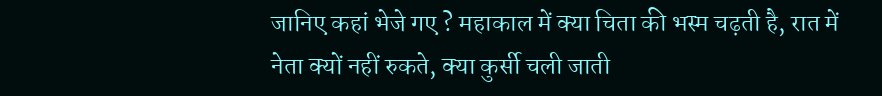जानिए कहां भेजे गए ? महाकाल में क्या चिता की भस्म चढ़ती है, रात में नेता क्यों नहीं रुकते, क्या कुर्सी चली जाती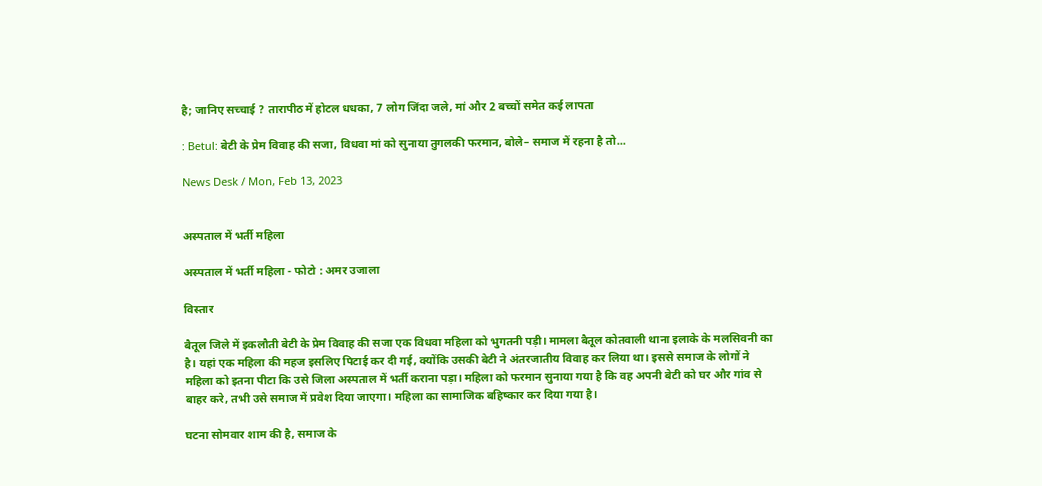है; जानिए सच्चाई ? तारापीठ में होटल धधका, 7 लोग जिंदा जले, मां और 2 बच्चों समेत कई लापता

: Betul: बेटी के प्रेम विवाह की सजा, विधवा मां को सुनाया तुगलकी फरमान, बोले– समाज में रहना है तो...

News Desk / Mon, Feb 13, 2023


अस्पताल में भर्ती महिला

अस्पताल में भर्ती महिला - फोटो : अमर उजाला

विस्तार

बैतूल जिले में इकलौती बेटी के प्रेम विवाह की सजा एक विधवा महिला को भुगतनी पड़ी। मामला बैतूल कोतवाली थाना इलाके के मलसिवनी का है। यहां एक महिला की महज इसलिए पिटाई कर दी गई, क्योंकि उसकी बेटी ने अंतरजातीय विवाह कर लिया था। इससे समाज के लोगों ने महिला को इतना पीटा कि उसे जिला अस्पताल में भर्ती कराना पड़ा। महिला को फरमान सुनाया गया है कि वह अपनी बेटी को घर और गांव से बाहर करे, तभी उसे समाज में प्रवेश दिया जाएगा। महिला का सामाजिक बहिष्कार कर दिया गया है।

घटना सोमवार शाम की है, समाज के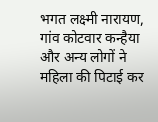भगत लक्ष्मी नारायण, गांव कोटवार कन्हैया और अन्य लोगों ने महिला की पिटाई कर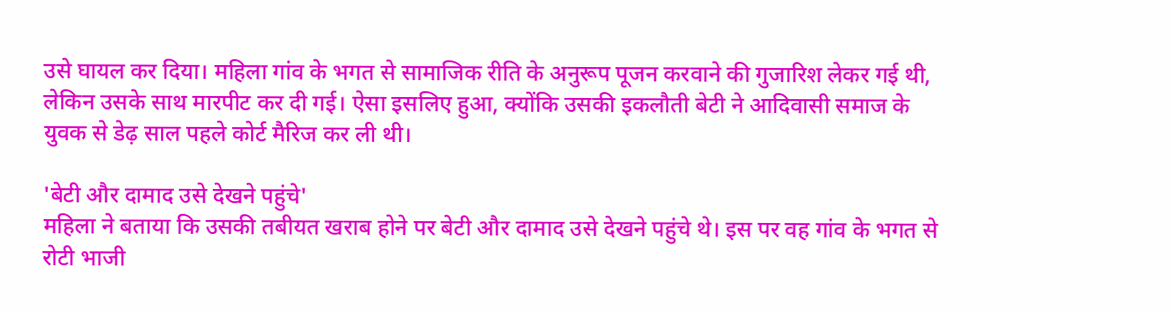उसे घायल कर दिया। महिला गांव के भगत से सामाजिक रीति के अनुरूप पूजन करवाने की गुजारिश लेकर गई थी, लेकिन उसके साथ मारपीट कर दी गई। ऐसा इसलिए हुआ, क्योंकि उसकी इकलौती बेटी ने आदिवासी समाज के युवक से डेढ़ साल पहले कोर्ट मैरिज कर ली थी।

'बेटी और दामाद उसे देखने पहुंचे'
महिला ने बताया कि उसकी तबीयत खराब होने पर बेटी और दामाद उसे देखने पहुंचे थे। इस पर वह गांव के भगत से रोटी भाजी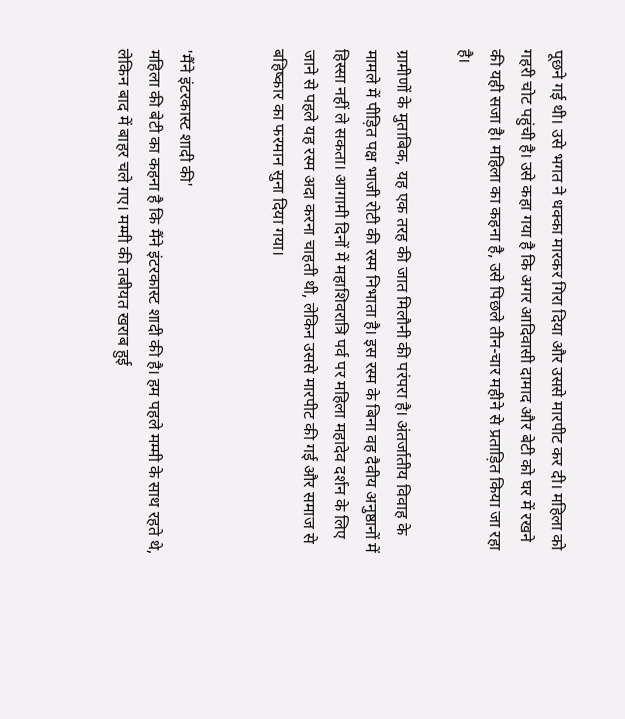पूछने गई थी। उसे भगत ने धक्का मारकर गिरा दिया और उससे मारपीट कर दी। महिला को गहरी चोट पहुंची है। उसे कहा गया है कि अगर आदिवासी दामाद और बेटी को घर में रखने की यही सजा है। महिला का कहना है, उसे पिछले तीन-चार महीने से प्रताड़ित किया जा रहा है।

ग्रामीणों के मुताबिक, यह एक तरह की जात मिलौनी की परंपरा है। अंतर्जातीय विवाह के मामले में पीड़ित पक्ष भाजी रोटी की रस्म निभाता है। इस रस्म के बिना वह दैवीय अनुष्ठानों में हिस्सा नहीं ले सकता। आगामी दिनों में महाशिवरात्रि पर्व पर महिला महादेव दर्शन के लिए जाने से पहले यह रस्म अदा करना चाहती थी, लेकिन उससे मारपीट की गई और समाज से बहिष्कार का फरमान सुना दिया गया।


'मैंने इंटरकास्ट शादी की'
महिला की बेटी का कहना है कि मैंने इंटरकास्ट शादी की है। हम पहले मम्मी के साथ रहते थे, लेकिन बाद में बाहर चले गए। मम्मी की तबीयत खराब हुई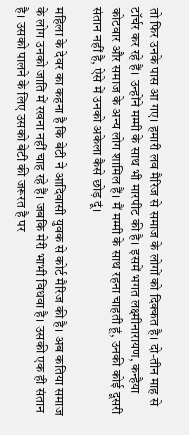तो फिर उनके पास आ गए। हमारी लव मैरिज से समाज के लोगों को दिक्कत है। दो-तीन माह से टॉर्चर कर रहे हैं। उन्होंने मम्मी के साथ भी मारपीट की है। इसमें भगत लक्ष्मीनारायण, कन्हैया कोटवार और समाज के अन्य लोग शामिल हैं। मैं मम्मी के साथ रहना चाहती हूं, उनकी कोई दूसरी संतान नहीं है, ऐसे में उनको अकेला कैसे छोड़ दूं।

महिला के देवर का कहना है कि बेटी ने आदिवासी युवक से कोर्ट मैरिज की है। अब कतिया समाज के लोग उनको जाति में रखना नहीं चाह रहे हैं। जबकि मेरी भाभी विधवा है। उसकी एक ही संतान है। उसको पालने के लिए उसको बेटी की जरूरत है पर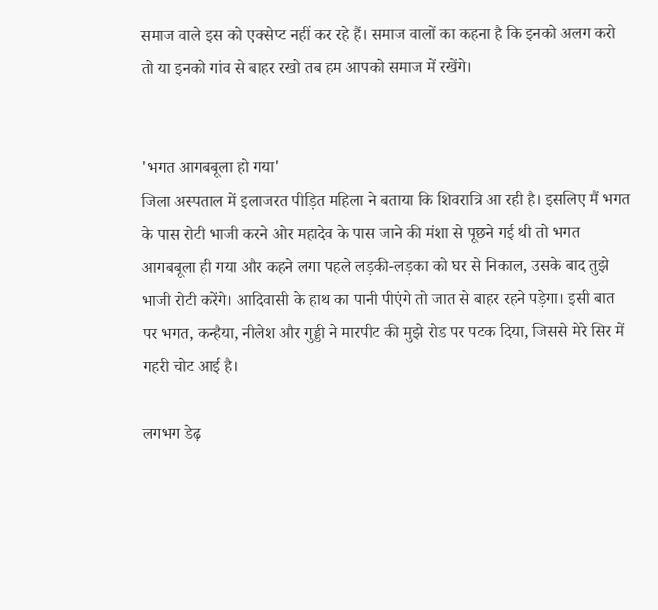समाज वाले इस को एक्सेप्ट नहीं कर रहे हैं। समाज वालों का कहना है कि इनको अलग करो तो या इनको गांव से बाहर रखो तब हम आपको समाज में रखेंगे।


'भगत आगबबूला हो गया'
जिला अस्पताल में इलाजरत पीड़ित महिला ने बताया कि शिवरात्रि आ रही है। इसलिए मैं भगत के पास रोटी भाजी करने ओर महादेव के पास जाने की मंशा से पूछने गई थी तो भगत आगबबूला ही गया और कहने लगा पहले लड़की-लड़का को घर से निकाल, उसके बाद तुझे भाजी रोटी करेंगे। आदिवासी के हाथ का पानी पीएंगे तो जात से बाहर रहने पड़ेगा। इसी बात पर भगत, कन्हैया, नीलेश और गुड्डी ने मारपीट की मुझे रोड पर पटक दिया, जिससे मेरे सिर में गहरी चोट आई है।

लगभग डेढ़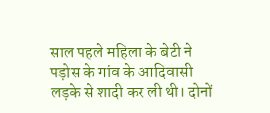साल पहले महिला के बेटी ने पड़ोस के गांव के आदिवासी लड़के से शादी कर ली थी। दोनों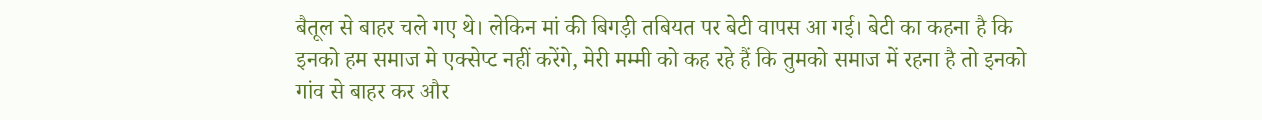बैतूल से बाहर चले गए थे। लेकिन मां की बिगड़ी तबियत पर बेटी वापस आ गई। बेटी का कहना है कि इनको हम समाज मे एक्सेप्ट नहीं करेंगे, मेरी मम्मी को कह रहे हैं कि तुमको समाज में रहना है तो इनको गांव से बाहर कर और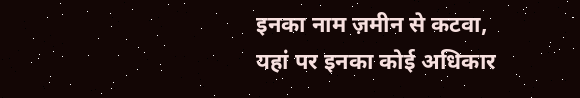इनका नाम ज़मीन से कटवा, यहां पर इनका कोई अधिकार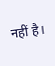नहीं है।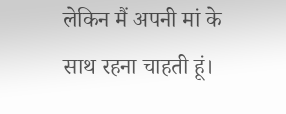लेकिन मैं अपनी मां के साथ रहना चाहती हूं।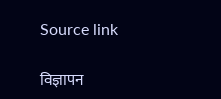Source link

विज्ञापन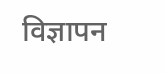विज्ञापन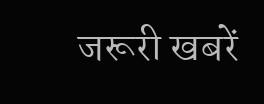जरूरी खबरें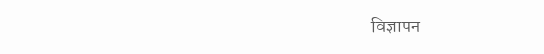विज्ञापन